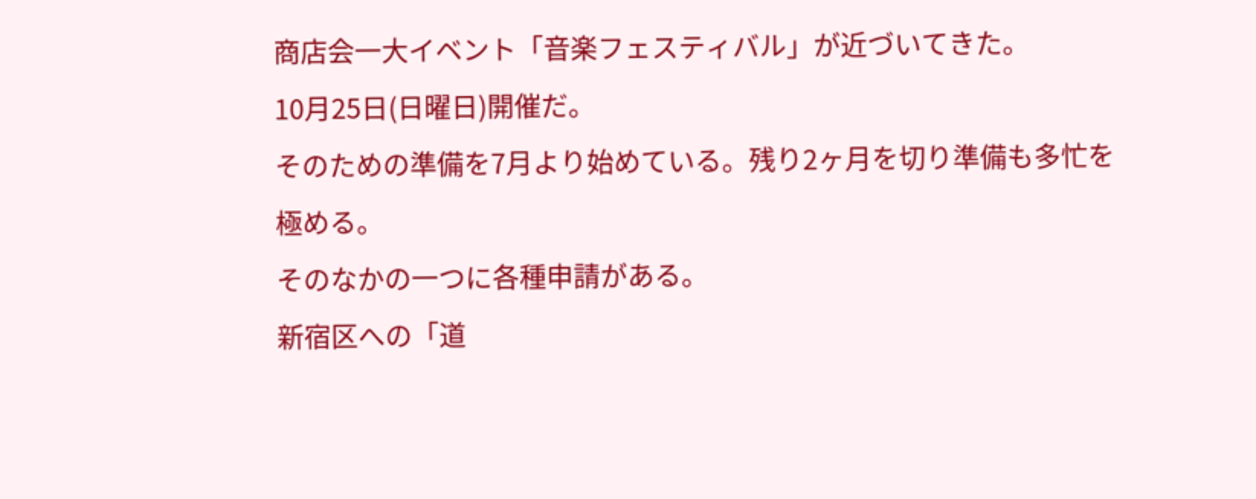商店会一大イベント「音楽フェスティバル」が近づいてきた。
10月25日(日曜日)開催だ。
そのための準備を7月より始めている。残り2ヶ月を切り準備も多忙を極める。
そのなかの一つに各種申請がある。
新宿区への「道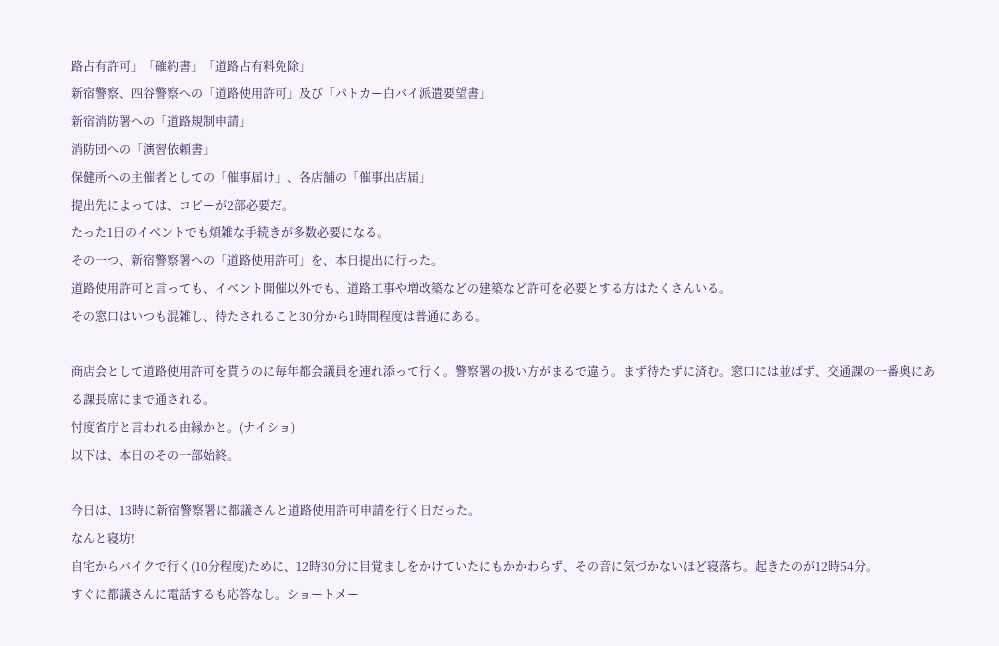路占有許可」「確約書」「道路占有料免除」
新宿警察、四谷警察への「道路使用許可」及び「パトカー白バイ派遣要望書」
新宿消防署への「道路規制申請」
消防団への「演習依頼書」
保健所への主催者としての「催事届け」、各店舗の「催事出店届」
提出先によっては、コピーが2部必要だ。
たった1日のイベントでも煩雑な手続きが多数必要になる。
その一つ、新宿警察署への「道路使用許可」を、本日提出に行った。
道路使用許可と言っても、イベント開催以外でも、道路工事や増改築などの建築など許可を必要とする方はたくさんいる。
その窓口はいつも混雑し、待たされること30分から1時間程度は普通にある。

商店会として道路使用許可を貰うのに毎年都会議員を連れ添って行く。警察署の扱い方がまるで違う。まず待たずに済む。窓口には並ばず、交通課の一番奥にある課長席にまで通される。
忖度省庁と言われる由縁かと。(ナイショ)
以下は、本日のその一部始終。

今日は、13時に新宿警察署に都議さんと道路使用許可申請を行く日だった。
なんと寝坊!
自宅からバイクで行く(10分程度)ために、12時30分に目覚ましをかけていたにもかかわらず、その音に気づかないほど寝落ち。起きたのが12時54分。
すぐに都議さんに電話するも応答なし。ショートメー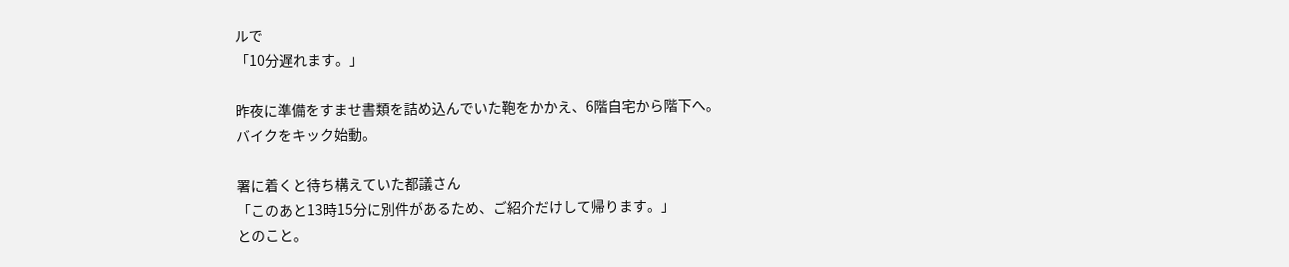ルで
「10分遅れます。」

昨夜に準備をすませ書類を詰め込んでいた鞄をかかえ、6階自宅から階下へ。
バイクをキック始動。

署に着くと待ち構えていた都議さん
「このあと13時15分に別件があるため、ご紹介だけして帰ります。」
とのこと。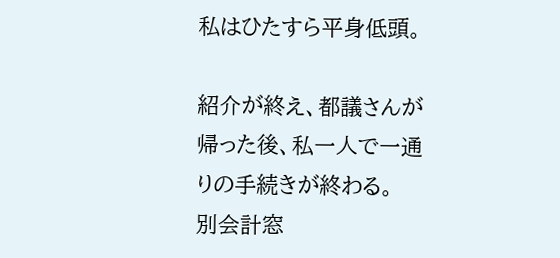私はひたすら平身低頭。

紹介が終え、都議さんが帰った後、私一人で一通りの手続きが終わる。
別会計窓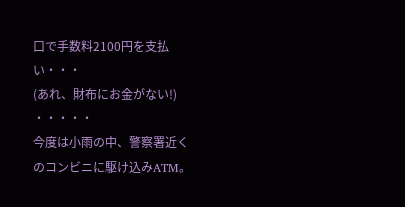口で手数料2100円を支払い・・・
(あれ、財布にお金がない!)
・・・・・
今度は小雨の中、警察署近くのコンビニに駆け込みATM。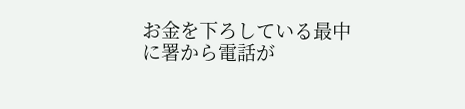お金を下ろしている最中に署から電話が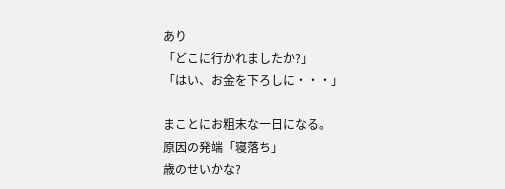あり
「どこに行かれましたか?」
「はい、お金を下ろしに・・・」

まことにお粗末な一日になる。
原因の発端「寝落ち」
歳のせいかな?